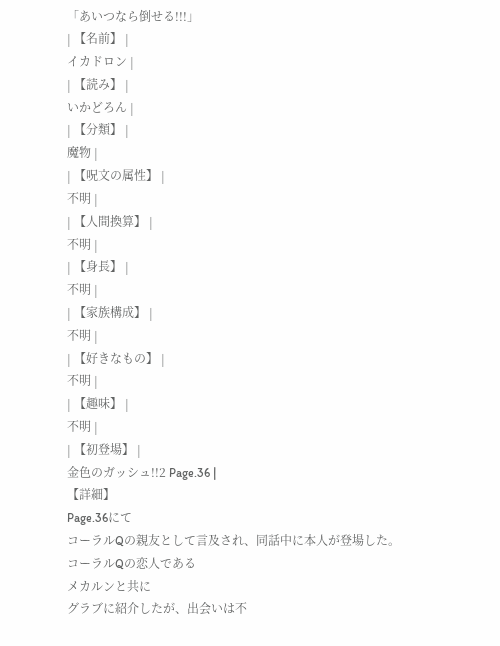「あいつなら倒せる!!!」
| 【名前】 |
イカドロン |
| 【読み】 |
いかどろん |
| 【分類】 |
魔物 |
| 【呪文の属性】 |
不明 |
| 【人間換算】 |
不明 |
| 【身長】 |
不明 |
| 【家族構成】 |
不明 |
| 【好きなもの】 |
不明 |
| 【趣味】 |
不明 |
| 【初登場】 |
金色のガッシュ!!2 Page.36 |
【詳細】
Page.36にて
コーラルQの親友として言及され、同話中に本人が登場した。
コーラルQの恋人である
メカルンと共に
グラブに紹介したが、出会いは不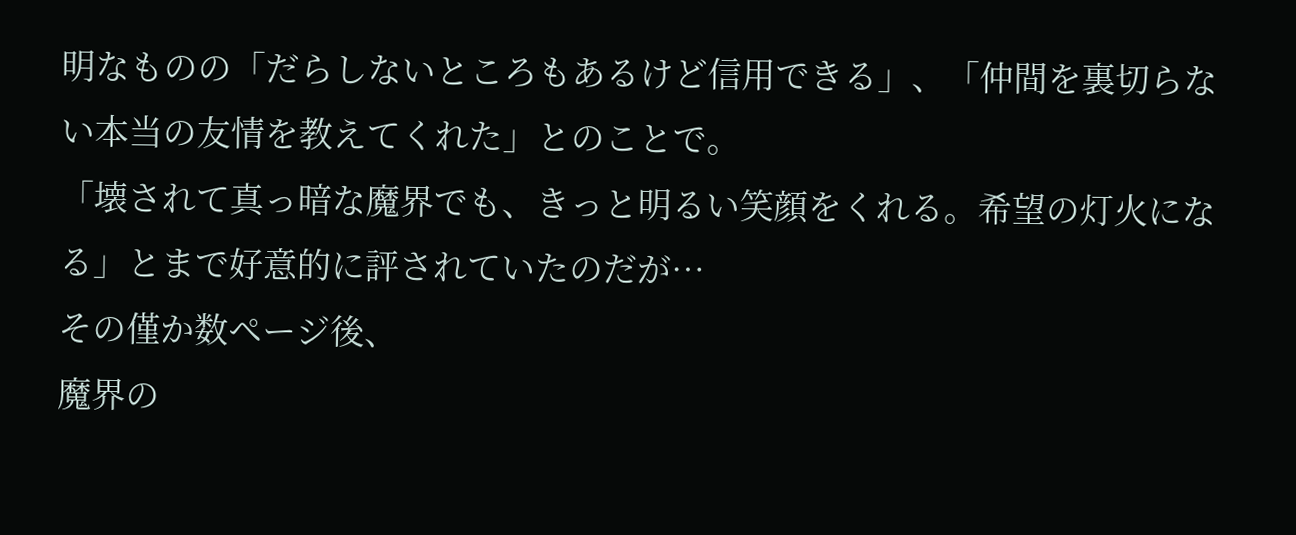明なものの「だらしないところもあるけど信用できる」、「仲間を裏切らない本当の友情を教えてくれた」とのことで。
「壊されて真っ暗な魔界でも、きっと明るい笑顔をくれる。希望の灯火になる」とまで好意的に評されていたのだが…
その僅か数ページ後、
魔界の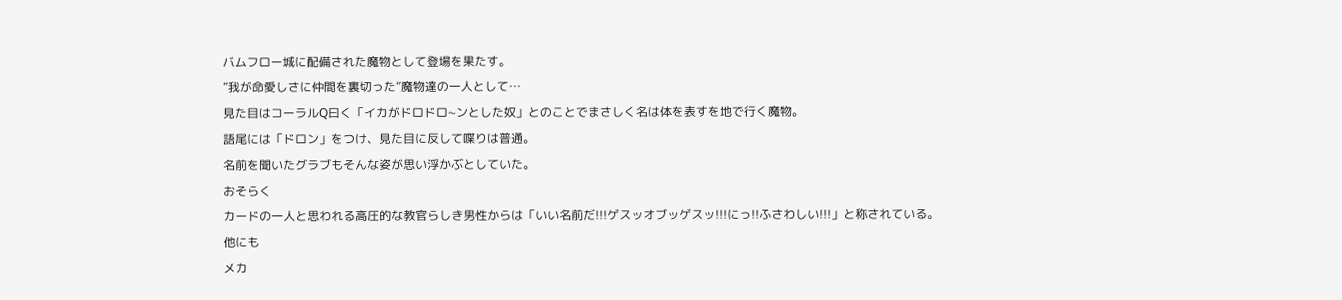バムフロー城に配備された魔物として登場を果たす。
”我が命愛しさに仲間を裏切った”魔物達の一人として…
見た目はコーラルQ曰く「イカがドロドロ~ンとした奴」とのことでまさしく名は体を表すを地で行く魔物。
語尾には「ドロン」をつけ、見た目に反して喋りは普通。
名前を聞いたグラブもそんな姿が思い浮かぶとしていた。
おそらく
カードの一人と思われる高圧的な教官らしき男性からは「いい名前だ!!!ゲスッオブッゲスッ!!!にっ!!ふさわしい!!!」と称されている。
他にも
メカ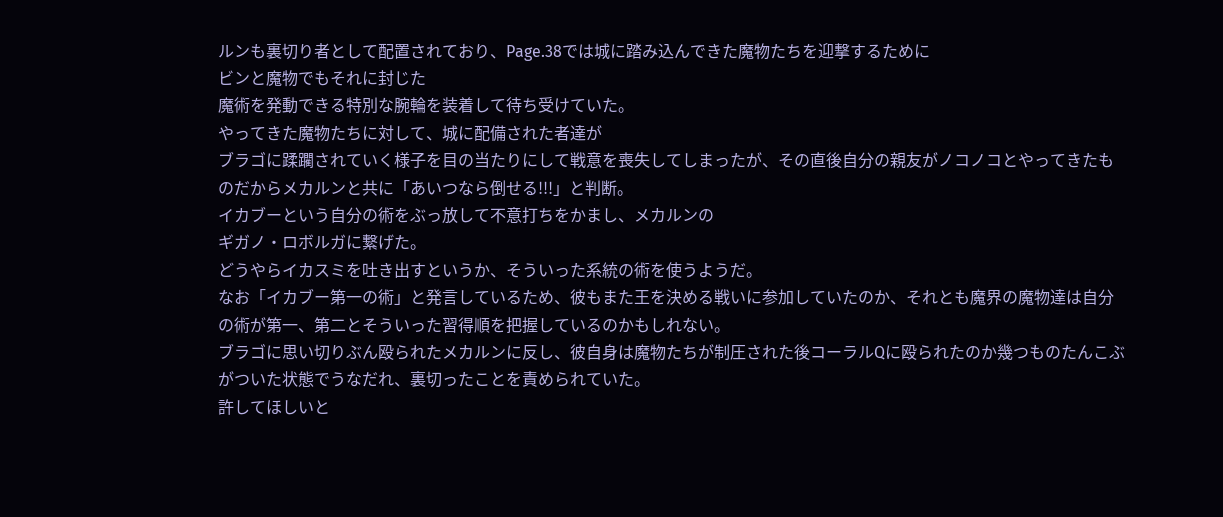ルンも裏切り者として配置されており、Page.38では城に踏み込んできた魔物たちを迎撃するために
ビンと魔物でもそれに封じた
魔術を発動できる特別な腕輪を装着して待ち受けていた。
やってきた魔物たちに対して、城に配備された者達が
ブラゴに蹂躙されていく様子を目の当たりにして戦意を喪失してしまったが、その直後自分の親友がノコノコとやってきたものだからメカルンと共に「あいつなら倒せる!!!」と判断。
イカブーという自分の術をぶっ放して不意打ちをかまし、メカルンの
ギガノ・ロボルガに繋げた。
どうやらイカスミを吐き出すというか、そういった系統の術を使うようだ。
なお「イカブー第一の術」と発言しているため、彼もまた王を決める戦いに参加していたのか、それとも魔界の魔物達は自分の術が第一、第二とそういった習得順を把握しているのかもしれない。
ブラゴに思い切りぶん殴られたメカルンに反し、彼自身は魔物たちが制圧された後コーラルQに殴られたのか幾つものたんこぶがついた状態でうなだれ、裏切ったことを責められていた。
許してほしいと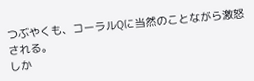つぶやくも、コーラルQに当然のことながら激怒される。
しか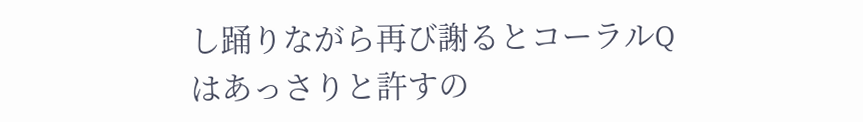し踊りながら再び謝るとコーラルQはあっさりと許すの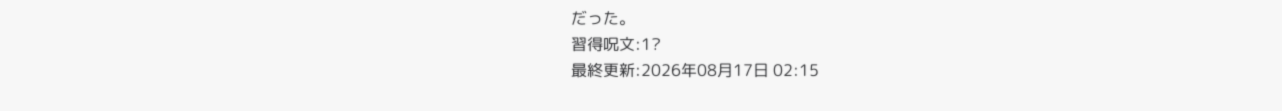だった。
習得呪文:1?
最終更新:2026年08月17日 02:15